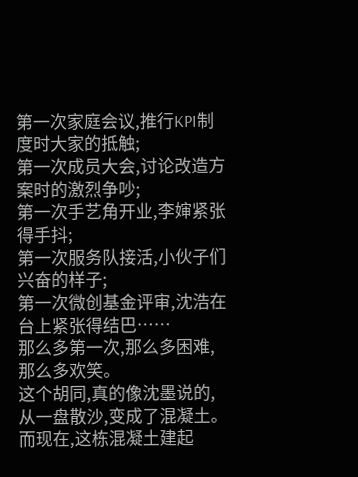第一次家庭会议,推行KPI制度时大家的抵触;
第一次成员大会,讨论改造方案时的激烈争吵;
第一次手艺角开业,李婶紧张得手抖;
第一次服务队接活,小伙子们兴奋的样子;
第一次微创基金评审,沈浩在台上紧张得结巴……
那么多第一次,那么多困难,那么多欢笑。
这个胡同,真的像沈墨说的,从一盘散沙,变成了混凝土。
而现在,这栋混凝土建起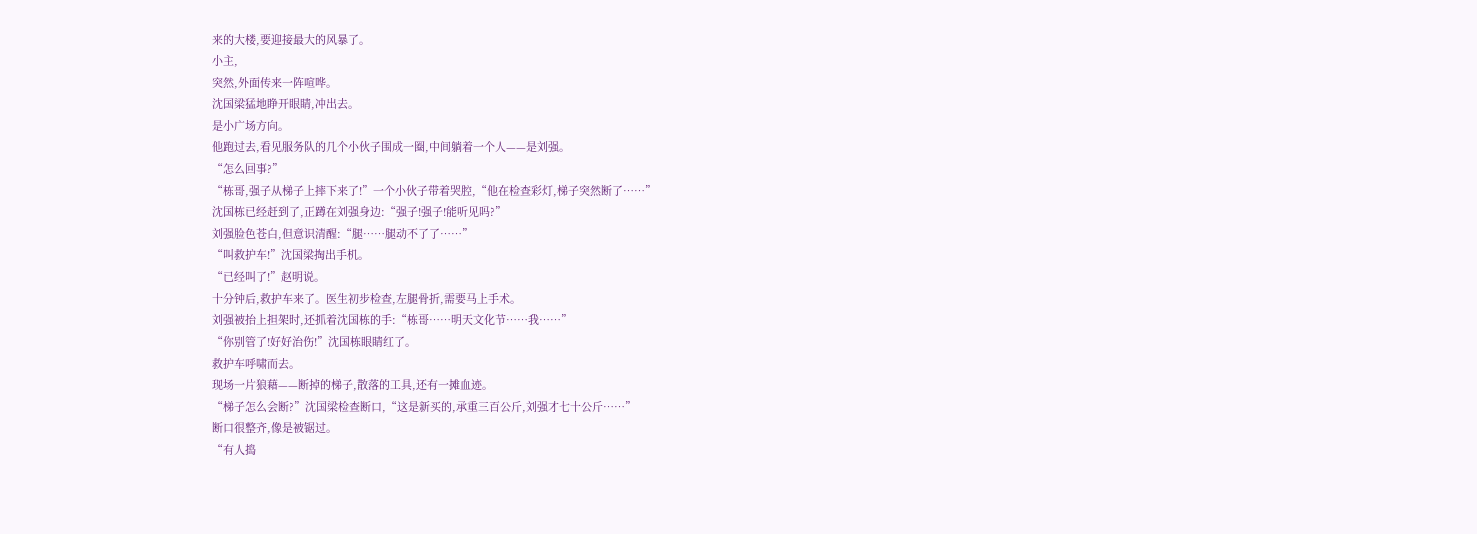来的大楼,要迎接最大的风暴了。
小主,
突然,外面传来一阵喧哗。
沈国梁猛地睁开眼睛,冲出去。
是小广场方向。
他跑过去,看见服务队的几个小伙子围成一圈,中间躺着一个人——是刘强。
“怎么回事?”
“栋哥,强子从梯子上摔下来了!”一个小伙子带着哭腔,“他在检查彩灯,梯子突然断了……”
沈国栋已经赶到了,正蹲在刘强身边:“强子!强子!能听见吗?”
刘强脸色苍白,但意识清醒:“腿……腿动不了了……”
“叫救护车!”沈国梁掏出手机。
“已经叫了!”赵明说。
十分钟后,救护车来了。医生初步检查,左腿骨折,需要马上手术。
刘强被抬上担架时,还抓着沈国栋的手:“栋哥……明天文化节……我……”
“你别管了!好好治伤!”沈国栋眼睛红了。
救护车呼啸而去。
现场一片狼藉——断掉的梯子,散落的工具,还有一摊血迹。
“梯子怎么会断?”沈国梁检查断口,“这是新买的,承重三百公斤,刘强才七十公斤……”
断口很整齐,像是被锯过。
“有人捣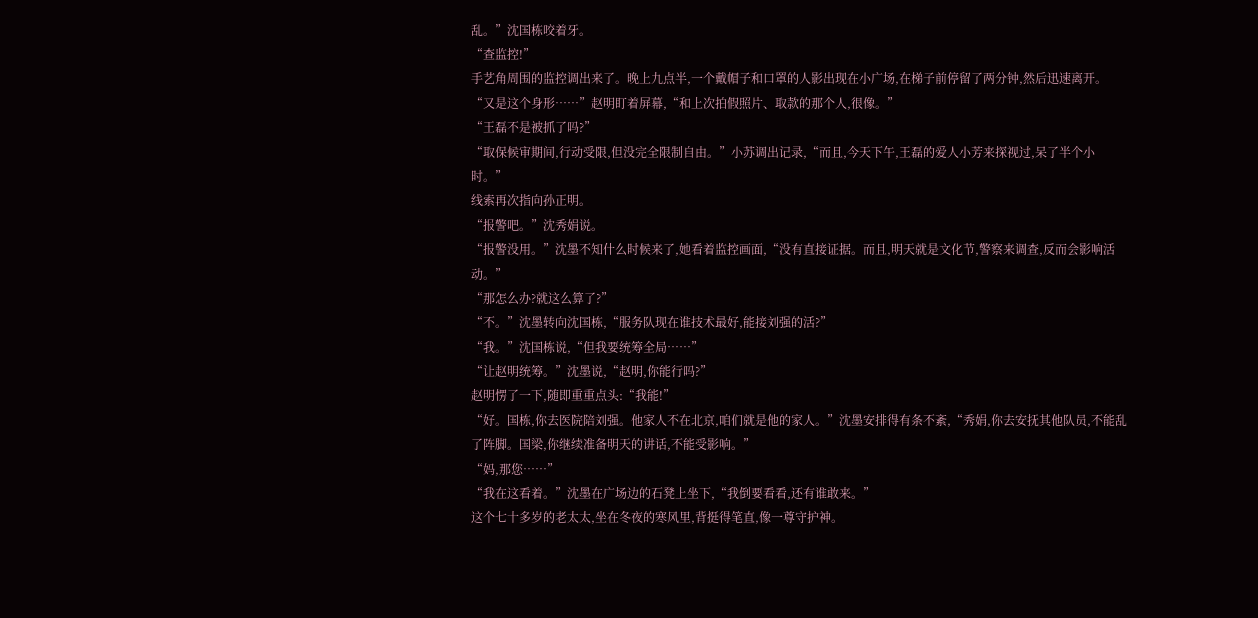乱。”沈国栋咬着牙。
“查监控!”
手艺角周围的监控调出来了。晚上九点半,一个戴帽子和口罩的人影出现在小广场,在梯子前停留了两分钟,然后迅速离开。
“又是这个身形……”赵明盯着屏幕,“和上次拍假照片、取款的那个人,很像。”
“王磊不是被抓了吗?”
“取保候审期间,行动受限,但没完全限制自由。”小苏调出记录,“而且,今天下午,王磊的爱人小芳来探视过,呆了半个小时。”
线索再次指向孙正明。
“报警吧。”沈秀娟说。
“报警没用。”沈墨不知什么时候来了,她看着监控画面,“没有直接证据。而且,明天就是文化节,警察来调查,反而会影响活动。”
“那怎么办?就这么算了?”
“不。”沈墨转向沈国栋,“服务队现在谁技术最好,能接刘强的活?”
“我。”沈国栋说,“但我要统筹全局……”
“让赵明统筹。”沈墨说,“赵明,你能行吗?”
赵明愣了一下,随即重重点头:“我能!”
“好。国栋,你去医院陪刘强。他家人不在北京,咱们就是他的家人。”沈墨安排得有条不紊,“秀娟,你去安抚其他队员,不能乱了阵脚。国梁,你继续准备明天的讲话,不能受影响。”
“妈,那您……”
“我在这看着。”沈墨在广场边的石凳上坐下,“我倒要看看,还有谁敢来。”
这个七十多岁的老太太,坐在冬夜的寒风里,背挺得笔直,像一尊守护神。